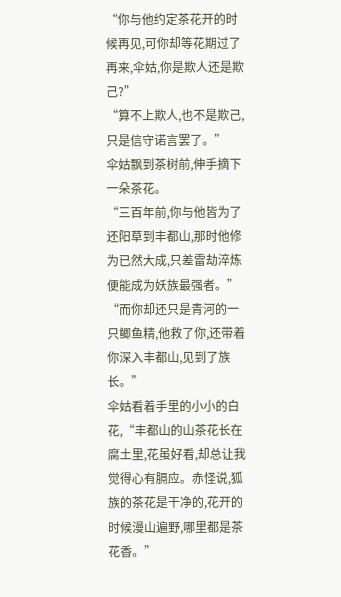“你与他约定茶花开的时候再见,可你却等花期过了再来,伞姑,你是欺人还是欺己?”
“算不上欺人,也不是欺己,只是信守诺言罢了。”
伞姑飘到茶树前,伸手摘下一朵茶花。
“三百年前,你与他皆为了还阳草到丰都山,那时他修为已然大成,只差雷劫淬炼便能成为妖族最强者。”
“而你却还只是青河的一只鲫鱼精,他救了你,还带着你深入丰都山,见到了族长。”
伞姑看着手里的小小的白花,“丰都山的山茶花长在腐土里,花虽好看,却总让我觉得心有膈应。赤怪说,狐族的茶花是干净的,花开的时候漫山遍野,哪里都是茶花香。”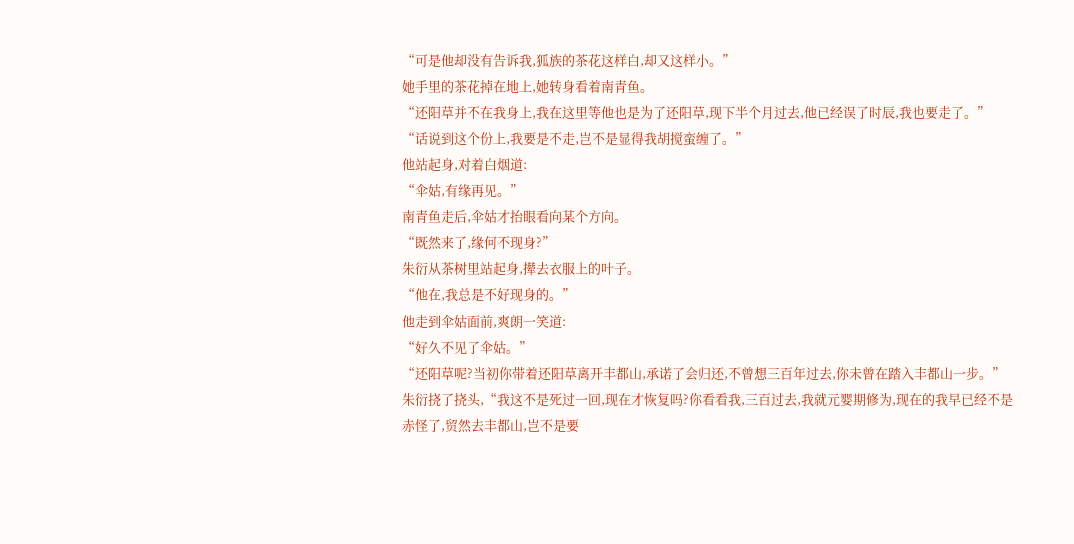“可是他却没有告诉我,狐族的茶花这样白,却又这样小。”
她手里的茶花掉在地上,她转身看着南青鱼。
“还阳草并不在我身上,我在这里等他也是为了还阳草,现下半个月过去,他已经误了时辰,我也要走了。”
“话说到这个份上,我要是不走,岂不是显得我胡搅蛮缠了。”
他站起身,对着白烟道:
“伞姑,有缘再见。”
南青鱼走后,伞姑才抬眼看向某个方向。
“既然来了,缘何不现身?”
朱衍从茶树里站起身,撵去衣服上的叶子。
“他在,我总是不好现身的。”
他走到伞姑面前,爽朗一笑道:
“好久不见了伞姑。”
“还阳草呢?当初你带着还阳草离开丰都山,承诺了会归还,不曾想三百年过去,你未曾在踏入丰都山一步。”
朱衍挠了挠头,“我这不是死过一回,现在才恢复吗?你看看我,三百过去,我就元婴期修为,现在的我早已经不是赤怪了,贸然去丰都山,岂不是要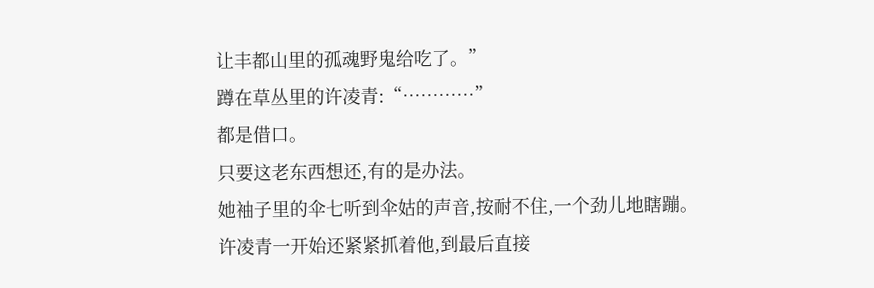让丰都山里的孤魂野鬼给吃了。”
蹲在草丛里的许凌青:“…………”
都是借口。
只要这老东西想还,有的是办法。
她袖子里的伞七听到伞姑的声音,按耐不住,一个劲儿地瞎蹦。
许凌青一开始还紧紧抓着他,到最后直接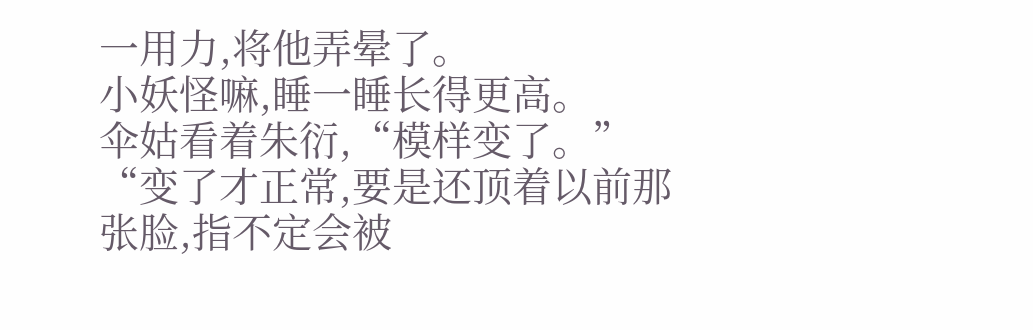一用力,将他弄晕了。
小妖怪嘛,睡一睡长得更高。
伞姑看着朱衍,“模样变了。”
“变了才正常,要是还顶着以前那张脸,指不定会被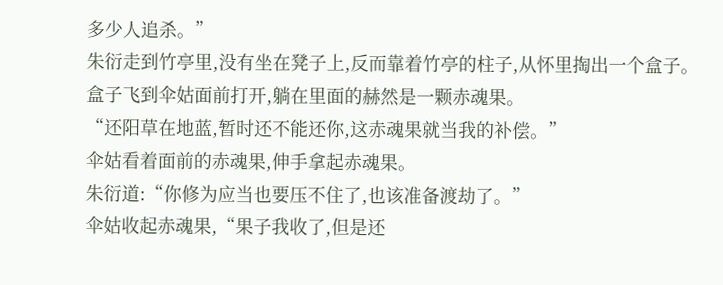多少人追杀。”
朱衍走到竹亭里,没有坐在凳子上,反而靠着竹亭的柱子,从怀里掏出一个盒子。
盒子飞到伞姑面前打开,躺在里面的赫然是一颗赤魂果。
“还阳草在地蓝,暂时还不能还你,这赤魂果就当我的补偿。”
伞姑看着面前的赤魂果,伸手拿起赤魂果。
朱衍道:“你修为应当也要压不住了,也该准备渡劫了。”
伞姑收起赤魂果,“果子我收了,但是还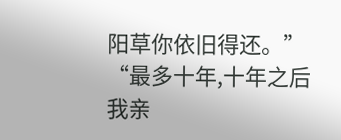阳草你依旧得还。”
“最多十年,十年之后我亲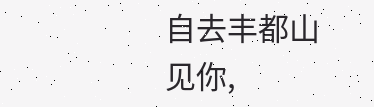自去丰都山见你,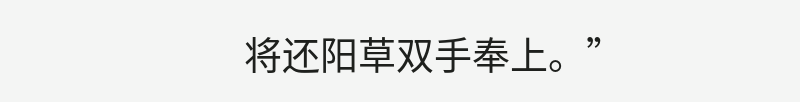将还阳草双手奉上。”